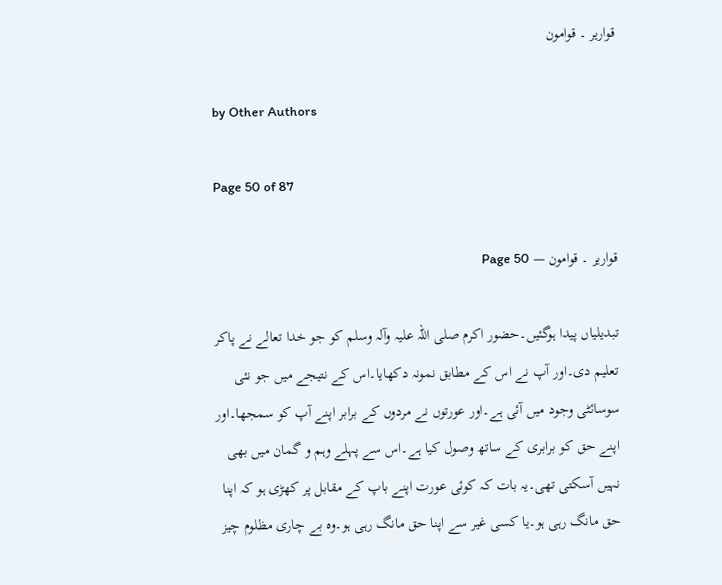قواریر ۔ قوامون

by Other Authors

Page 50 of 87

قواریر ۔ قوامون — Page 50

تبدیلیاں پیدا ہوگئیں۔حضور اکرم صلی اللہ علیہ وآلہ وسلم کو جو خدا تعالے نے پاکر تعلیم دی۔اور آپ نے اس کے مطابق نمونہ دکھایا۔اس کے نتیجے میں جو نئی سوسائٹی وجود میں آئی ہے۔اور عورتوں نے مردوں کے برابر اپنے آپ کو سمجھا۔اور اپنے حق کو برابری کے ساتھ وصول کیا ہے۔اس سے پہلے وہم و گمان میں بھی نہیں آسکتی تھی۔یہ بات کہ کوئی عورت اپنے باپ کے مقابل پر کھڑی ہو کہ اپنا حق مانگ رہی ہو۔یا کسی غیر سے اپنا حق مانگ رہی ہو۔وہ بے چاری مظلوم چیز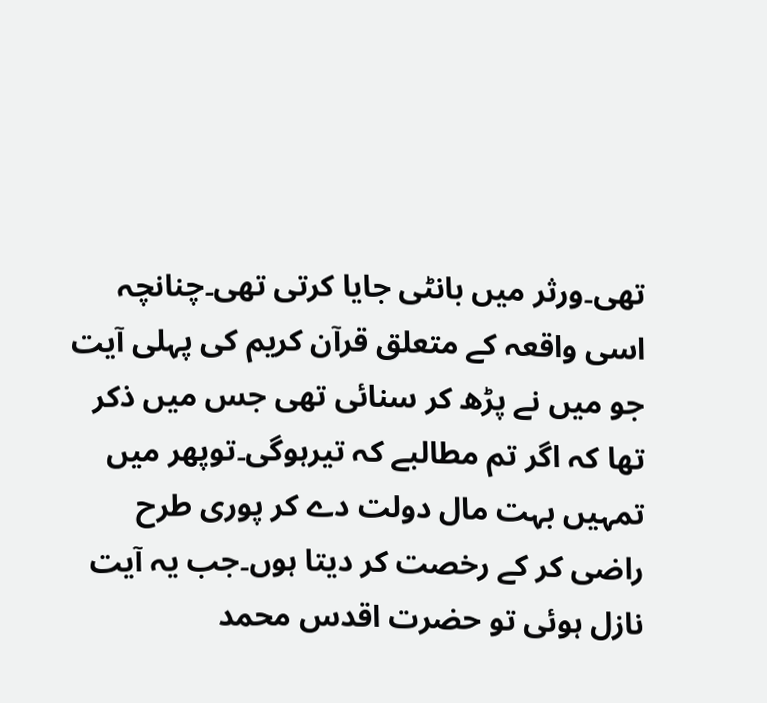تھی۔ورثر میں بانٹی جایا کرتی تھی۔چنانچہ اسی واقعہ کے متعلق قرآن کریم کی پہلی آیت جو میں نے پڑھ کر سنائی تھی جس میں ذکر تھا کہ اگر تم مطالبے کہ تیرہوگی۔توپھر میں تمہیں بہت مال دولت دے کر پوری طرح راضی کر کے رخصت کر دیتا ہوں۔جب یہ آیت نازل ہوئی تو حضرت اقدس محمد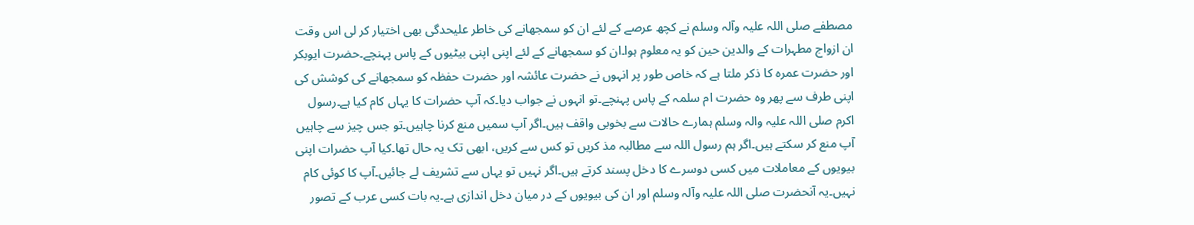مصطفے صلی اللہ علیہ وآلہ وسلم نے کچھ عرصے کے لئے ان کو سمجھانے کی خاطر علیحدگی بھی اختیار کر لی اس وقت ان ازواج مطہرات کے والدین حین کو یہ معلوم ہوا۔ان کو سمجھانے کے لئے اپنی اپنی بیٹیوں کے پاس پہنچے۔حضرت ایوبکر اور حضرت عمرہ کا ذکر ملتا ہے کہ خاص طور پر انہوں نے حضرت عائشہ اور حضرت حفظہ کو سمجھانے کی کوشش کی اپنی طرف سے پھر وہ حضرت ام سلمہ کے پاس پہنچے۔تو انہوں نے جواب دیا۔کہ آپ حضرات کا یہاں کام کیا ہے۔رسول اکرم صلی اللہ علیہ والہ وسلم ہمارے حالات سے بخوبی واقف ہیں۔اگر آپ سمیں منع کرنا چاہیں۔تو جس چیز سے چاہیں آپ منع کر سکتے ہیں۔اگر ہم رسول اللہ سے مطالبہ مذ کریں تو کس سے کریں، ابھی تک یہ حال تھا۔کیا آپ حضرات اپنی بیویوں کے معاملات میں کسی دوسرے کا دخل پسند کرتے ہیں۔اگر نہیں تو یہاں سے تشریف لے جائیں۔آپ کا کوئی کام نہیں۔یہ آنحضرت صلی اللہ علیہ وآلہ وسلم اور ان کی بیویوں کے در میان دخل اندازی ہے۔یہ بات کسی عرب کے تصور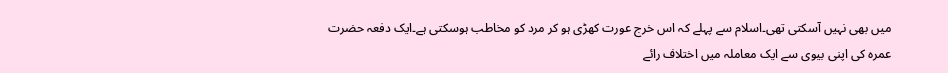میں بھی نہیں آسکتی تھی۔اسلام سے پہلے کہ اس خرج عورت کھڑی ہو کر مرد کو مخاطب ہوسکتی ہے۔ایک دفعہ حضرت عمرہ کی اپنی بیوی سے ایک معاملہ میں اختلاف رائے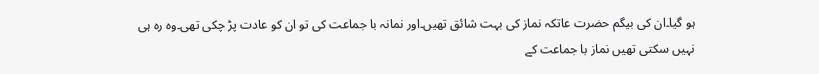ہو گیا۔ان کی بیگم حضرت عاتکہ نماز کی بہت شائق تھیں۔اور نمانہ با جماعت کی تو ان کو عادت پڑ چکی تھی۔وہ رہ ہی نہیں سکتی تھیں نماز با جماعت کے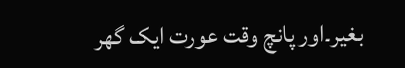بغیر۔اور پانچ وقت عورت ایک گھر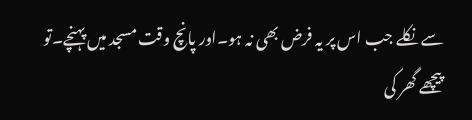سے نکلے جب اس پر یہ فرض بھی نہ ہو۔اور پانچ وقت مسجد میں پہنچے۔تو پیچھے گھر کی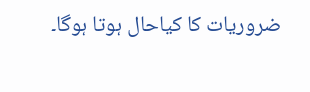ضروریات کا کیاحال ہوتا ہوگا۔